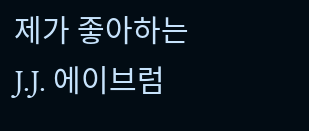제가 좋아하는 J.J. 에이브럼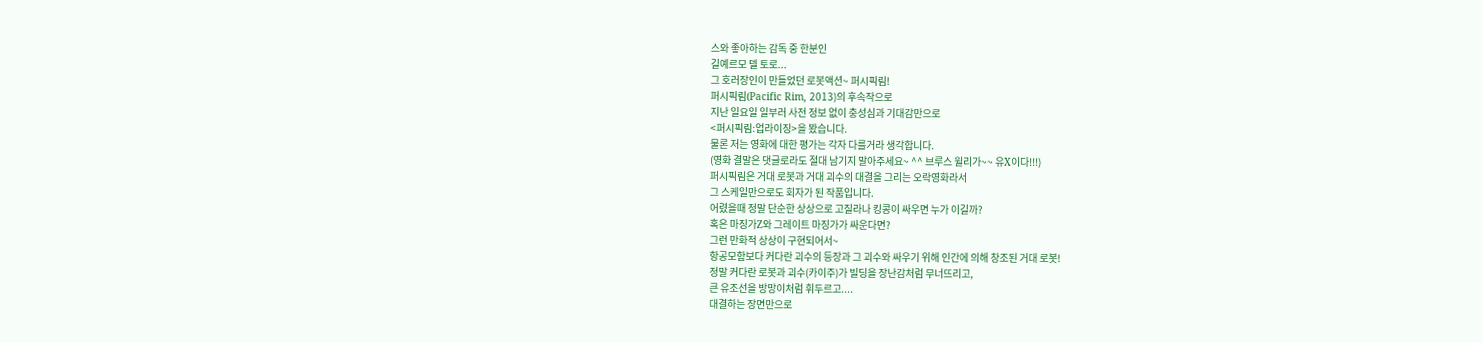스와 좋아하는 감독 중 한분인
길예르모 델 토로...
그 호러장인이 만들었던 로봇액션~ 퍼시픽림!
퍼시픽림(Pacific Rim, 2013)의 후속작으로
지난 일요일 일부러 사전 정보 없이 충성심과 기대감만으로
<퍼시픽림:업라이징>을 봤습니다.
물론 저는 영화에 대한 평가는 각자 다를거라 생각합니다.
(영화 결말은 댓글로라도 절대 남기지 말아주세요~ ^^ 브루스 윌리가~~ 유X이다!!!)
퍼시픽림은 거대 로봇과 거대 괴수의 대결을 그리는 오락영화라서
그 스케일만으로도 회자가 된 작품입니다.
어렸을때 정말 단순한 상상으로 고질라나 킹콩이 싸우면 누가 이길까?
혹은 마징가Z와 그레이트 마징가가 싸운다면?
그런 만화적 상상이 구현되어서~
항공모함보다 커다란 괴수의 등장과 그 괴수와 싸우기 위해 인간에 의해 창조된 거대 로봇!
정말 커다란 로봇과 괴수(카이주)가 빌딩을 장난감처럼 무너뜨리고,
큰 유조선을 방망이처럼 휘두르고....
대결하는 장면만으로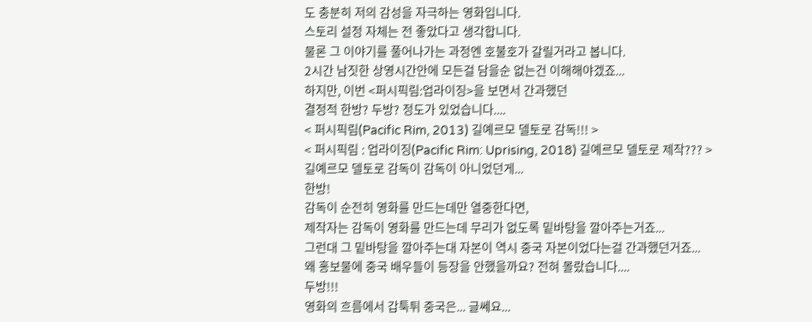도 충분히 저의 감성을 자극하는 영화입니다.
스토리 설정 자체는 전 좋았다고 생각합니다.
물론 그 이야기를 풀어나가는 과정엔 호불호가 갈릴거라고 봅니다.
2시간 남짓한 상영시간안에 모든걸 담을순 없는건 이해해야겠죠...
하지만, 이번 <퍼시픽림:업라이징>을 보면서 간과했던
결정적 한방? 두방? 정도가 있었습니다....
< 퍼시픽림(Pacific Rim, 2013) 길예르모 델토로 감독!!! >
< 퍼시픽림 : 업라이징(Pacific Rim: Uprising, 2018) 길예르모 델토로 제작??? >
길예르모 델토로 감독이 감독이 아니었던게...
한방!
감독이 순전히 영화를 만드는데만 열중한다면,
제작자는 감독이 영화를 만드는데 무리가 없도록 밑바탕을 깔아주는거죠...
그런대 그 밑바탕을 깔아주는대 자본이 역시 중국 자본이었다는걸 간과했던거죠...
왜 홍보물에 중국 배우들이 등장을 안했을까요? 전혀 몰랐습니다....
두방!!!
영화의 흐름에서 갑툭튀 중국은... 글쎄요...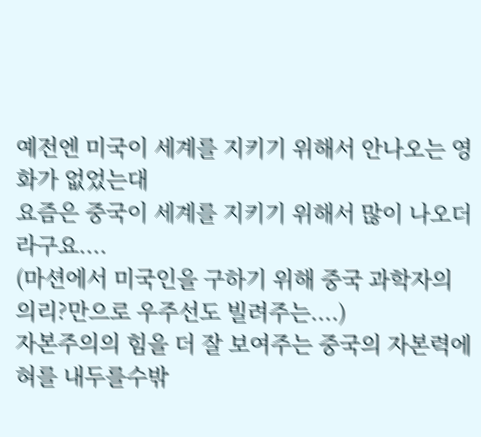예전엔 미국이 세계를 지키기 위해서 안나오는 영화가 없었는대
요즘은 중국이 세계를 지키기 위해서 많이 나오더라구요....
(마션에서 미국인을 구하기 위해 중국 과학자의 의리?만으로 우주선도 빌려주는....)
자본주의의 힘을 더 잘 보여주는 중국의 자본력에 혀를 내두를수밖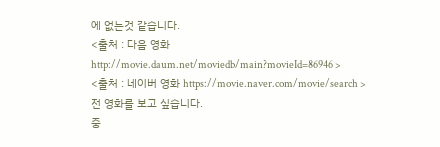에 없는것 같습니다.
<출처 : 다음 영화 http://movie.daum.net/moviedb/main?movieId=86946 >
<출처 : 네이버 영화 https://movie.naver.com/movie/search >
전 영화를 보고 싶습니다.
중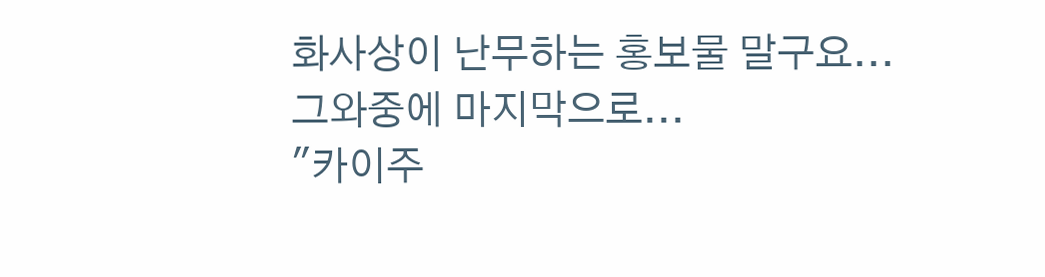화사상이 난무하는 홍보물 말구요...
그와중에 마지막으로...
"카이주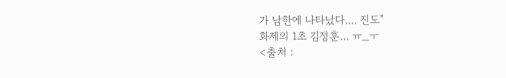가 남한에 나타났다.... 진도"
화제의 1초 김정훈... ㅠ_ㅜ
<출처 :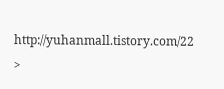http://yuhanmall.tistory.com/22 >